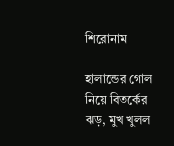শিরোনাম

হালান্ডের গোল নিয়ে বিতর্কের ঝড়, মুখ খুলল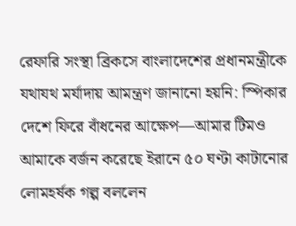রেফারি সংস্থা ব্রিকসে বাংলাদেশের প্রধানমন্ত্রীকে যথাযথ মর্যাদায় আমন্ত্রণ জানানো হয়নি: স্পিকার দেশে ফিরে বাঁধনের আক্ষেপ—আমার টিমও আমাকে বর্জন করেছে ইরানে ৫০ ঘণ্টা কাটানোর লোমহর্ষক গল্প বললেন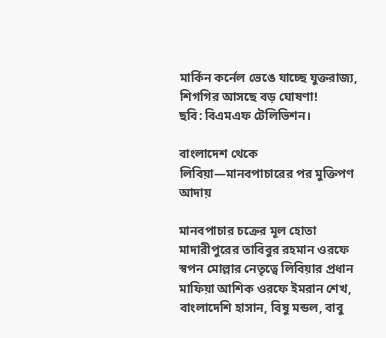মার্কিন কর্নেল ভেঙে যাচ্ছে যুক্তরাজ্য, শিগগির আসছে বড় ঘোষণা!
ছবি: বিএমএফ টেলিভিশন।

বাংলাদেশ থেকে লিবিয়া—মানবপাচারের পর মুক্তিপণ আদায়

মানবপাচার চক্রের মূল হোতা মাদারীপুরের তাবিবুর রহমান ওরফে স্বপন মোল্লার নেতৃত্বে লিবিয়ার প্রধান মাফিয়া আশিক ওরফে ইমরান শেখ, বাংলাদেশি হাসান, বিষু মন্ডল, বাবু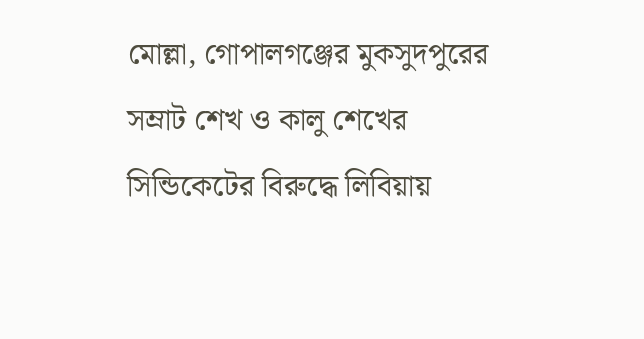মোল্লা, গোপালগঞ্জের মুকসুদপুরের সম্রাট শেখ ও কালু শেখের সিন্ডিকেটের বিরুদ্ধে লিবিয়ায়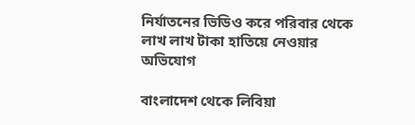নির্যাতনের ভিডিও করে পরিবার থেকে লাখ লাখ টাকা হাতিয়ে নেওয়ার অভিযোগ

বাংলাদেশ থেকে লিবিয়া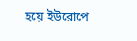হয়ে ইউরোপে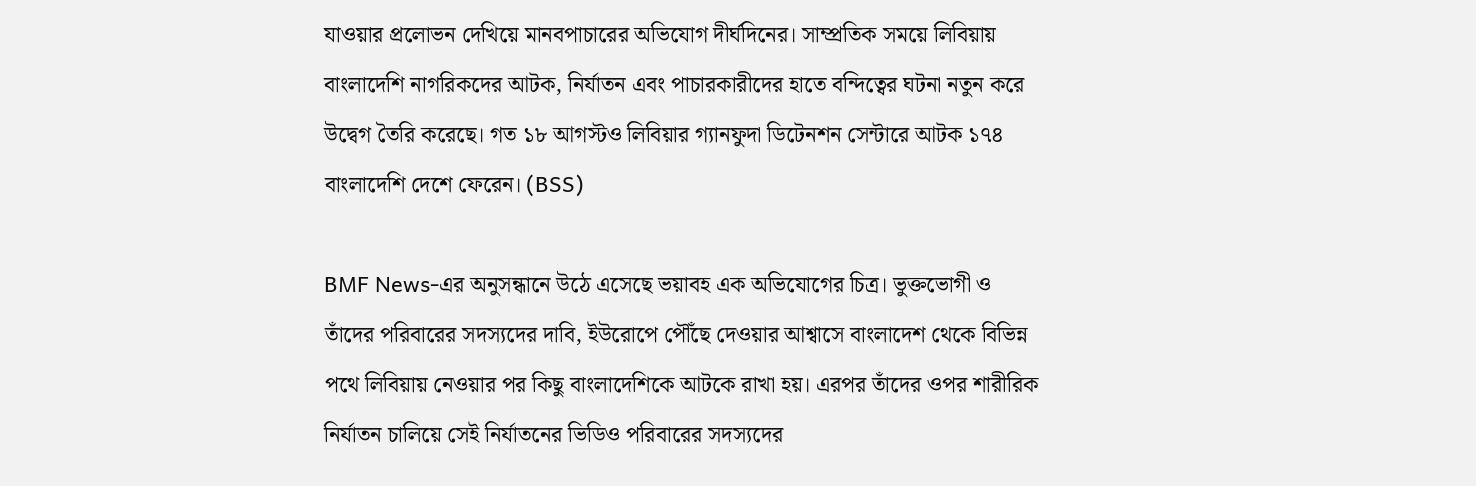যাওয়ার প্রলোভন দেখিয়ে মানবপাচারের অভিযোগ দীর্ঘদিনের। সাম্প্রতিক সময়ে লিবিয়ায় বাংলাদেশি নাগরিকদের আটক, নির্যাতন এবং পাচারকারীদের হাতে বন্দিত্বের ঘটনা নতুন করে উদ্বেগ তৈরি করেছে। গত ১৮ আগস্টও লিবিয়ার গ্যানফুদা ডিটেনশন সেন্টারে আটক ১৭৪ বাংলাদেশি দেশে ফেরেন। (BSS)

BMF News-এর অনুসন্ধানে উঠে এসেছে ভয়াবহ এক অভিযোগের চিত্র। ভুক্তভোগী ও তাঁদের পরিবারের সদস্যদের দাবি, ইউরোপে পৌঁছে দেওয়ার আশ্বাসে বাংলাদেশ থেকে বিভিন্ন পথে লিবিয়ায় নেওয়ার পর কিছু বাংলাদেশিকে আটকে রাখা হয়। এরপর তাঁদের ওপর শারীরিক নির্যাতন চালিয়ে সেই নির্যাতনের ভিডিও পরিবারের সদস্যদের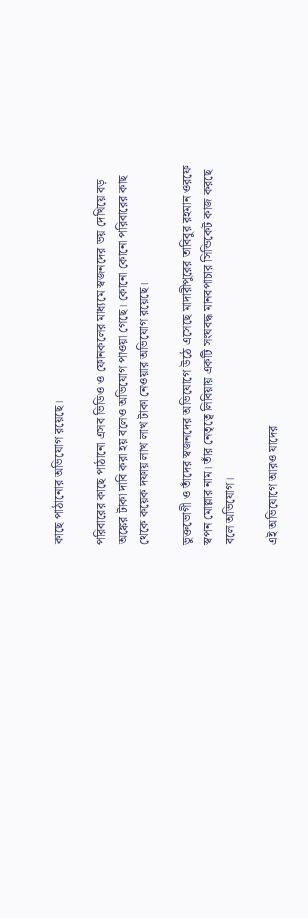কাছে পাঠানোর অভিযোগ রয়েছে।

পরিবারের কাছে পাঠানো এসব ভিডিও ও ফোনকলের মাধ্যমে স্বজনদের ভয় দেখিয়ে বড় অঙ্কের টাকা দাবি করা হয় বলেও অভিযোগ পাওয়া গেছে। কোনো কোনো পরিবারের কাছ থেকে কয়েক দফায় লাখ লাখ টাকা নেওয়ার অভিযোগ রয়েছে।

ভুক্তভোগী ও তাঁদের স্বজনদের অভিযোগে উঠে এসেছে মাদারীপুরের তাবিবুর রহমান ওরফে স্বপন মোল্লার নাম। তাঁর নেতৃত্বে লিবিয়ায় একটি সংঘবদ্ধ মানবপাচার সিন্ডিকেট কাজ করছে বলে অভিযোগ।

এই অভিযোগে আরও যাদের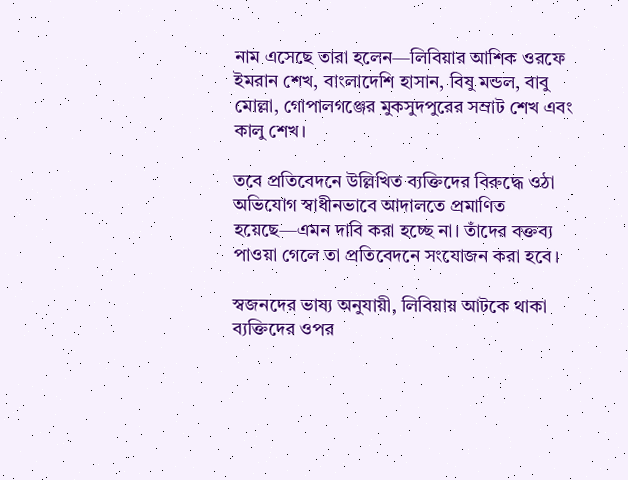নাম এসেছে তারা হলেন—লিবিয়ার আশিক ওরফে ইমরান শেখ, বাংলাদেশি হাসান, বিষু মন্ডল, বাবু মোল্লা, গোপালগঞ্জের মুকসুদপুরের সম্রাট শেখ এবং কালু শেখ।

তবে প্রতিবেদনে উল্লিখিত ব্যক্তিদের বিরুদ্ধে ওঠা অভিযোগ স্বাধীনভাবে আদালতে প্রমাণিত হয়েছে—এমন দাবি করা হচ্ছে না। তাঁদের বক্তব্য পাওয়া গেলে তা প্রতিবেদনে সংযোজন করা হবে।

স্বজনদের ভাষ্য অনুযায়ী, লিবিয়ায় আটকে থাকা ব্যক্তিদের ওপর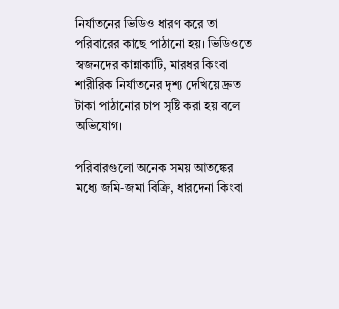নির্যাতনের ভিডিও ধারণ করে তা পরিবারের কাছে পাঠানো হয়। ভিডিওতে স্বজনদের কান্নাকাটি, মারধর কিংবা শারীরিক নির্যাতনের দৃশ্য দেখিয়ে দ্রুত টাকা পাঠানোর চাপ সৃষ্টি করা হয় বলে অভিযোগ।

পরিবারগুলো অনেক সময় আতঙ্কের মধ্যে জমি-জমা বিক্রি, ধারদেনা কিংবা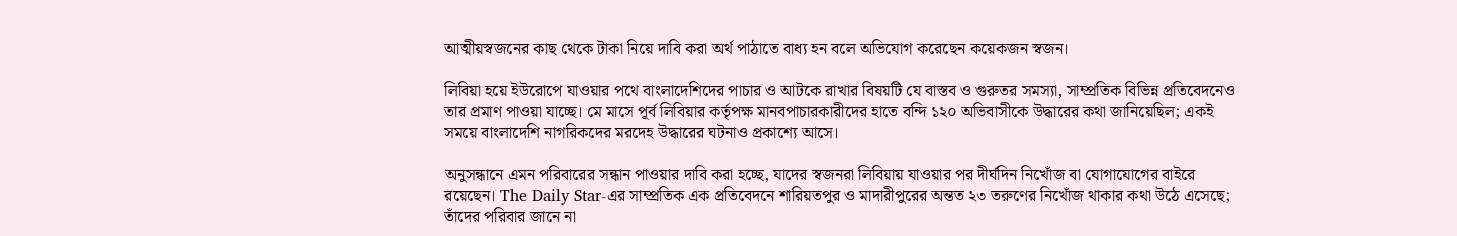আত্মীয়স্বজনের কাছ থেকে টাকা নিয়ে দাবি করা অর্থ পাঠাতে বাধ্য হন বলে অভিযোগ করেছেন কয়েকজন স্বজন।

লিবিয়া হয়ে ইউরোপে যাওয়ার পথে বাংলাদেশিদের পাচার ও আটকে রাখার বিষয়টি যে বাস্তব ও গুরুতর সমস্যা, সাম্প্রতিক বিভিন্ন প্রতিবেদনেও তার প্রমাণ পাওয়া যাচ্ছে। মে মাসে পূর্ব লিবিয়ার কর্তৃপক্ষ মানবপাচারকারীদের হাতে বন্দি ১২০ অভিবাসীকে উদ্ধারের কথা জানিয়েছিল; একই সময়ে বাংলাদেশি নাগরিকদের মরদেহ উদ্ধারের ঘটনাও প্রকাশ্যে আসে।

অনুসন্ধানে এমন পরিবারের সন্ধান পাওয়ার দাবি করা হচ্ছে, যাদের স্বজনরা লিবিয়ায় যাওয়ার পর দীর্ঘদিন নিখোঁজ বা যোগাযোগের বাইরে রয়েছেন। The Daily Star-এর সাম্প্রতিক এক প্রতিবেদনে শারিয়তপুর ও মাদারীপুরের অন্তত ২৩ তরুণের নিখোঁজ থাকার কথা উঠে এসেছে; তাঁদের পরিবার জানে না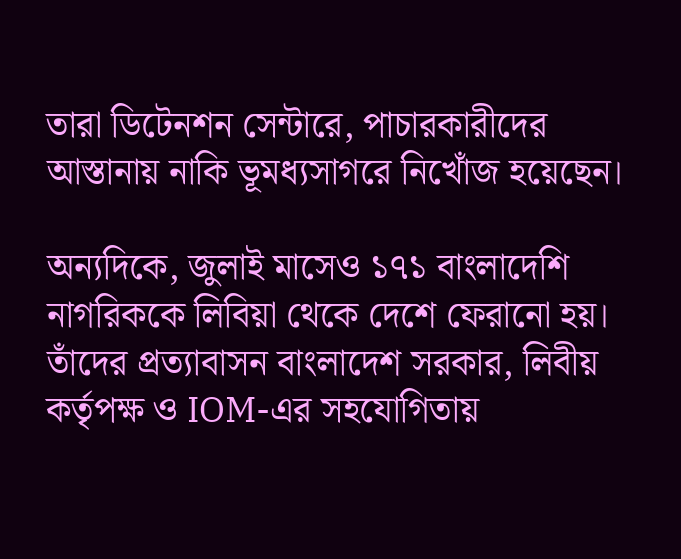তারা ডিটেনশন সেন্টারে, পাচারকারীদের আস্তানায় নাকি ভূমধ্যসাগরে নিখোঁজ হয়েছেন।

অন্যদিকে, জুলাই মাসেও ১৭১ বাংলাদেশি নাগরিককে লিবিয়া থেকে দেশে ফেরানো হয়। তাঁদের প্রত্যাবাসন বাংলাদেশ সরকার, লিবীয় কর্তৃপক্ষ ও IOM-এর সহযোগিতায়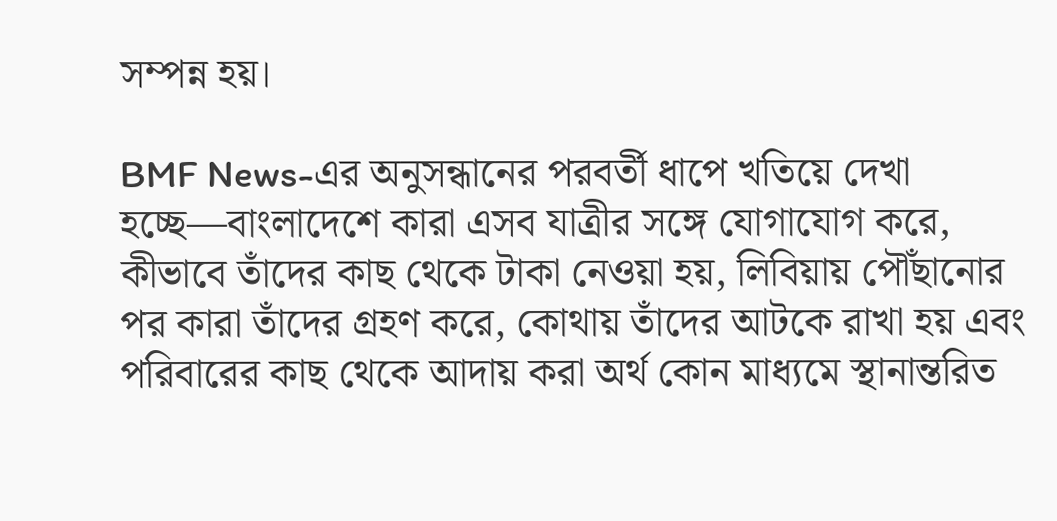সম্পন্ন হয়।

BMF News-এর অনুসন্ধানের পরবর্তী ধাপে খতিয়ে দেখা হচ্ছে—বাংলাদেশে কারা এসব যাত্রীর সঙ্গে যোগাযোগ করে, কীভাবে তাঁদের কাছ থেকে টাকা নেওয়া হয়, লিবিয়ায় পৌঁছানোর পর কারা তাঁদের গ্রহণ করে, কোথায় তাঁদের আটকে রাখা হয় এবং পরিবারের কাছ থেকে আদায় করা অর্থ কোন মাধ্যমে স্থানান্তরিত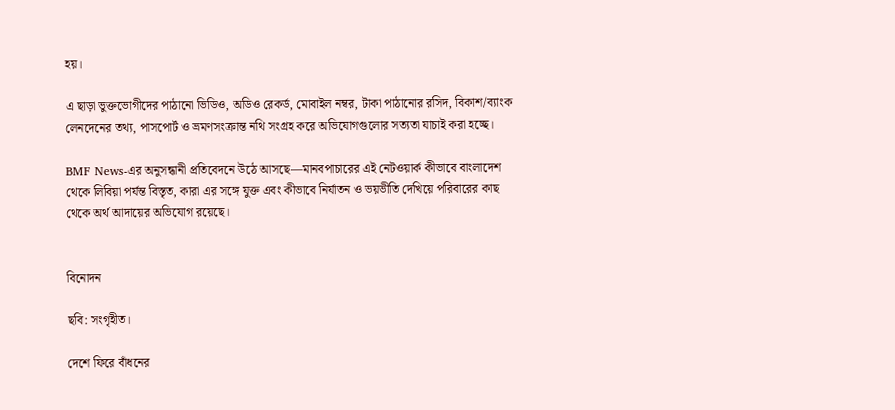হয়।

এ ছাড়া ভুক্তভোগীদের পাঠানো ভিডিও, অডিও রেকর্ড, মোবাইল নম্বর, টাকা পাঠানোর রসিদ, বিকাশ/ব্যাংক লেনদেনের তথ্য, পাসপোর্ট ও ভ্রমণসংক্রান্ত নথি সংগ্রহ করে অভিযোগগুলোর সত্যতা যাচাই করা হচ্ছে।

BMF News-এর অনুসন্ধানী প্রতিবেদনে উঠে আসছে—মানবপাচারের এই নেটওয়ার্ক কীভাবে বাংলাদেশ থেকে লিবিয়া পর্যন্ত বিস্তৃত, কারা এর সঙ্গে যুক্ত এবং কীভাবে নির্যাতন ও ভয়ভীতি দেখিয়ে পরিবারের কাছ থেকে অর্থ আদায়ের অভিযোগ রয়েছে।


বিনোদন

ছবি: সংগৃহীত।

দেশে ফিরে বাঁধনের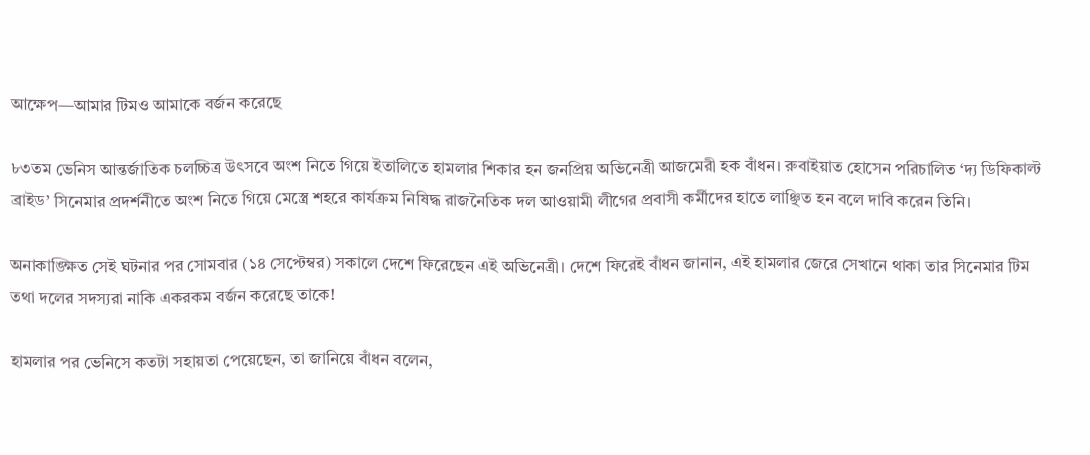আক্ষেপ—আমার টিমও আমাকে বর্জন করেছে

৮৩তম ভেনিস আন্তর্জাতিক চলচ্চিত্র উৎসবে অংশ নিতে গিয়ে ইতালিতে হামলার শিকার হন জনপ্রিয় অভিনেত্রী আজমেরী হক বাঁধন। রুবাইয়াত হোসেন পরিচালিত ‘দ্য ডিফিকাল্ট ব্রাইড’ সিনেমার প্রদর্শনীতে অংশ নিতে গিয়ে মেস্ত্রে শহরে কার্যক্রম নিষিদ্ধ রাজনৈতিক দল আওয়ামী লীগের প্রবাসী কর্মীদের হাতে লাঞ্ছিত হন বলে দাবি করেন তিনি।

অনাকাঙ্ক্ষিত সেই ঘটনার পর সোমবার (১৪ সেপ্টেম্বর) সকালে দেশে ফিরেছেন এই অভিনেত্রী। দেশে ফিরেই বাঁধন জানান, এই হামলার জেরে সেখানে থাকা তার সিনেমার টিম তথা দলের সদস্যরা নাকি একরকম বর্জন করেছে তাকে!

হামলার পর ভেনিসে কতটা সহায়তা পেয়েছেন, তা জানিয়ে বাঁধন বলেন,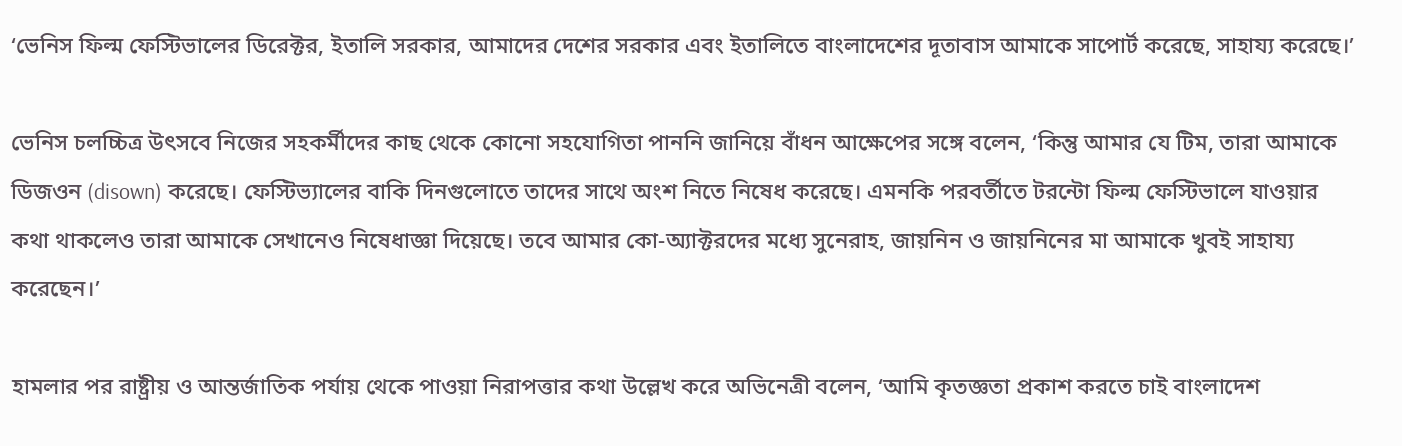‘ভেনিস ফিল্ম ফেস্টিভালের ডিরেক্টর, ইতালি সরকার, আমাদের দেশের সরকার এবং ইতালিতে বাংলাদেশের দূতাবাস আমাকে সাপোর্ট করেছে, সাহায্য করেছে।’

ভেনিস চলচ্চিত্র উৎসবে নিজের সহকর্মীদের কাছ থেকে কোনো সহযোগিতা পাননি জানিয়ে বাঁধন আক্ষেপের সঙ্গে বলেন, ‘কিন্তু আমার যে টিম, তারা আমাকে ডিজওন (disown) করেছে। ফেস্টিভ্যালের বাকি দিনগুলোতে তাদের সাথে অংশ নিতে নিষেধ করেছে। এমনকি পরবর্তীতে টরন্টো ফিল্ম ফেস্টিভালে যাওয়ার কথা থাকলেও তারা আমাকে সেখানেও নিষেধাজ্ঞা দিয়েছে। তবে আমার কো-অ্যাক্টরদের মধ্যে সুনেরাহ, জায়নিন ও জায়নিনের মা আমাকে খুবই সাহায্য করেছেন।’

হামলার পর রাষ্ট্রীয় ও আন্তর্জাতিক পর্যায় থেকে পাওয়া নিরাপত্তার কথা উল্লেখ করে অভিনেত্রী বলেন, ‘আমি কৃতজ্ঞতা প্রকাশ করতে চাই বাংলাদেশ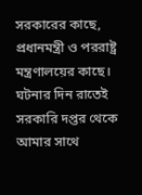সরকারের কাছে, প্রধানমন্ত্রী ও পররাষ্ট্র মন্ত্রণালয়ের কাছে। ঘটনার দিন রাতেই সরকারি দপ্তর থেকে আমার সাথে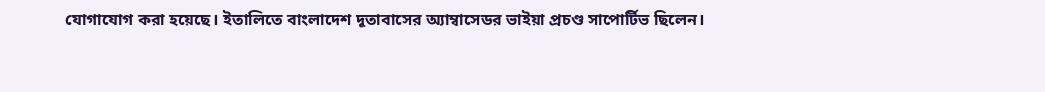যোগাযোগ করা হয়েছে। ইতালিতে বাংলাদেশ দূতাবাসের অ্যাম্বাসেডর ভাইয়া প্রচণ্ড সাপোর্টিভ ছিলেন।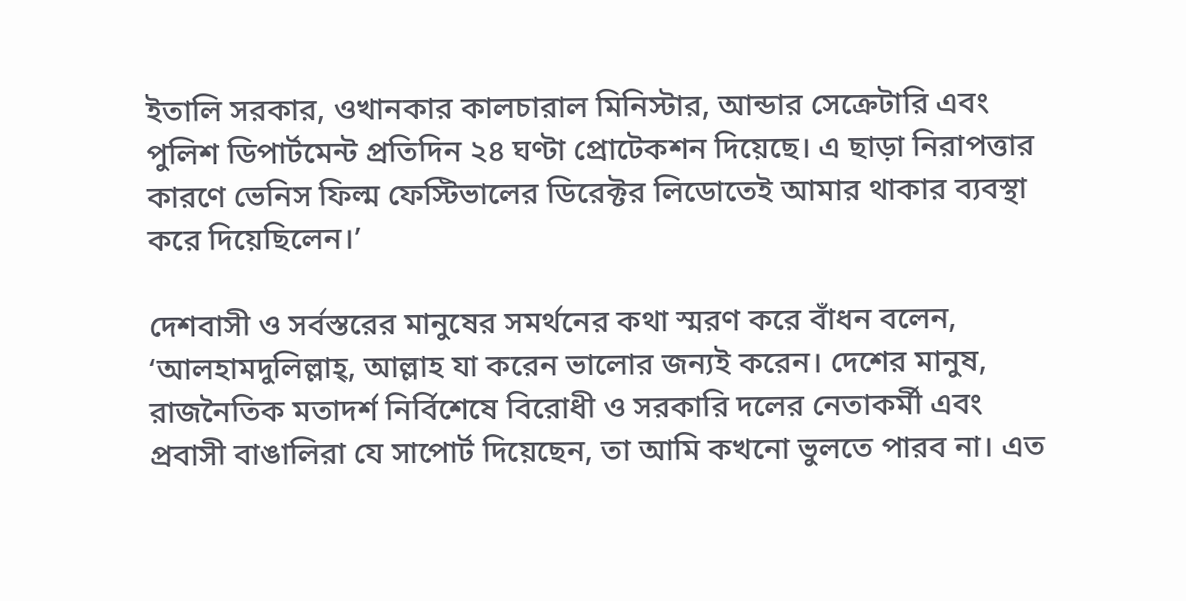ইতালি সরকার, ওখানকার কালচারাল মিনিস্টার, আন্ডার সেক্রেটারি এবং পুলিশ ডিপার্টমেন্ট প্রতিদিন ২৪ ঘণ্টা প্রোটেকশন দিয়েছে। এ ছাড়া নিরাপত্তার কারণে ভেনিস ফিল্ম ফেস্টিভালের ডিরেক্টর লিডোতেই আমার থাকার ব্যবস্থা করে দিয়েছিলেন।’

দেশবাসী ও সর্বস্তরের মানুষের সমর্থনের কথা স্মরণ করে বাঁধন বলেন, ‘আলহামদুলিল্লাহ্‌, আল্লাহ যা করেন ভালোর জন্যই করেন। দেশের মানুষ, রাজনৈতিক মতাদর্শ নির্বিশেষে বিরোধী ও সরকারি দলের নেতাকর্মী এবং প্রবাসী বাঙালিরা যে সাপোর্ট দিয়েছেন, তা আমি কখনো ভুলতে পারব না। এত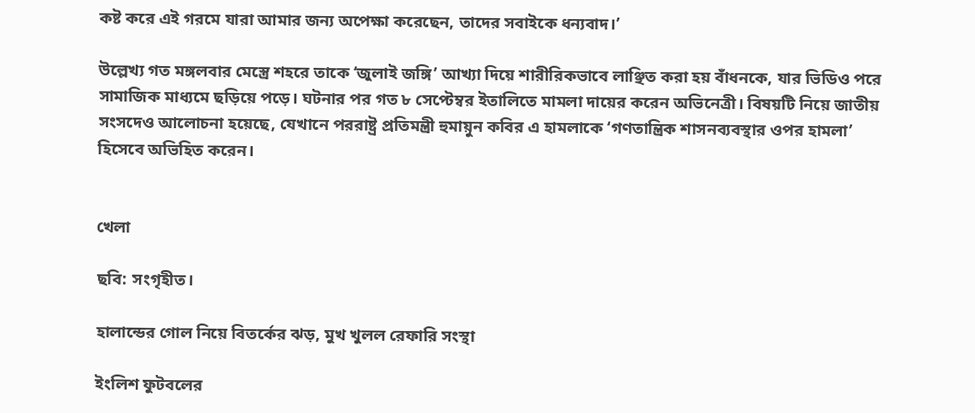কষ্ট করে এই গরমে যারা আমার জন্য অপেক্ষা করেছেন, তাদের সবাইকে ধন্যবাদ।’

উল্লেখ্য গত মঙ্গলবার মেস্ত্রে শহরে তাকে ‘জুলাই জঙ্গি’ আখ্যা দিয়ে শারীরিকভাবে লাঞ্ছিত করা হয় বাঁধনকে, যার ভিডিও পরে সামাজিক মাধ্যমে ছড়িয়ে পড়ে। ঘটনার পর গত ৮ সেপ্টেম্বর ইতালিতে মামলা দায়ের করেন অভিনেত্রী। বিষয়টি নিয়ে জাতীয় সংসদেও আলোচনা হয়েছে, যেখানে পররাষ্ট্র প্রতিমন্ত্রী হুমায়ুন কবির এ হামলাকে ‘গণতান্ত্রিক শাসনব্যবস্থার ওপর হামলা’ হিসেবে অভিহিত করেন।


খেলা

ছবি: সংগৃহীত।

হালান্ডের গোল নিয়ে বিতর্কের ঝড়, মুখ খুলল রেফারি সংস্থা

ইংলিশ ফুটবলের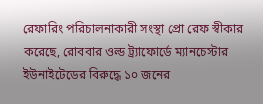রেফারিং পরিচালনাকারী সংস্থা প্রো রেফ স্বীকার করেছে, রোববার ওল্ড ট্র্যাফোর্ডে ম্যানচেস্টার ইউনাইটেডের বিরুদ্ধে ১০ জনের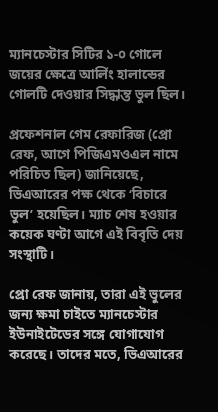ম্যানচেস্টার সিটির ১-০ গোলে জয়ের ক্ষেত্রে আর্লিং হালান্ডের গোলটি দেওয়ার সিদ্ধান্ত ভুল ছিল।

প্রফেশনাল গেম রেফারিজ (প্রো রেফ, আগে পিজিএমওএল নামে পরিচিত ছিল) জানিয়েছে, ভিএআরের পক্ষ থেকে ‘বিচারে ভুল’ হয়েছিল। ম্যাচ শেষ হওয়ার কয়েক ঘণ্টা আগে এই বিবৃতি দেয় সংস্থাটি।

প্রো রেফ জানায়, তারা এই ভুলের জন্য ক্ষমা চাইতে ম্যানচেস্টার ইউনাইটেডের সঙ্গে যোগাযোগ করেছে। তাদের মতে, ভিএআরের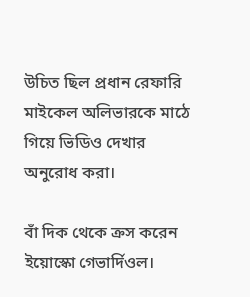উচিত ছিল প্রধান রেফারি মাইকেল অলিভারকে মাঠে গিয়ে ভিডিও দেখার অনুরোধ করা।

বাঁ দিক থেকে ক্রস করেন ইয়োস্কো গেভার্দিওল।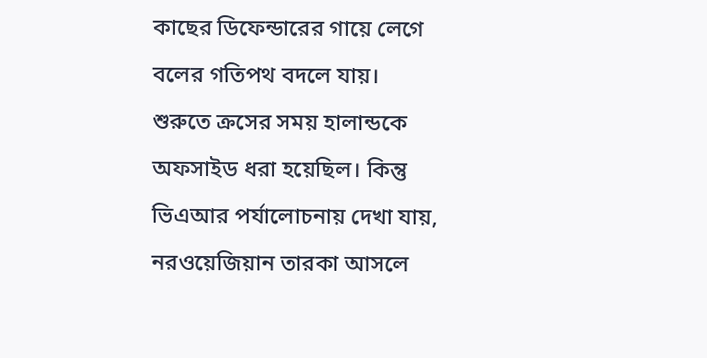কাছের ডিফেন্ডারের গায়ে লেগে বলের গতিপথ বদলে যায়। শুরুতে ক্রসের সময় হালান্ডকে অফসাইড ধরা হয়েছিল। কিন্তু ভিএআর পর্যালোচনায় দেখা যায়, নরওয়েজিয়ান তারকা আসলে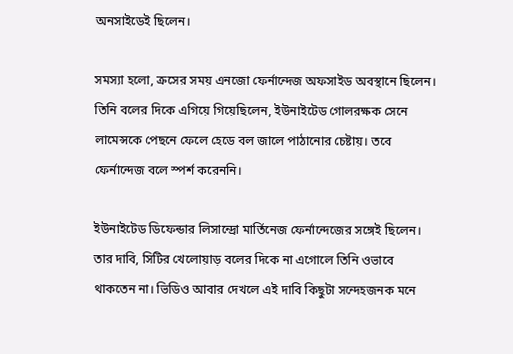অনসাইডেই ছিলেন।

সমস্যা হলো, ক্রসের সময় এনজো ফের্নান্দেজ অফসাইড অবস্থানে ছিলেন। তিনি বলের দিকে এগিয়ে গিয়েছিলেন, ইউনাইটেড গোলরক্ষক সেনে লামেন্সকে পেছনে ফেলে হেডে বল জালে পাঠানোর চেষ্টায়। তবে ফের্নান্দেজ বলে স্পর্শ করেননি।

ইউনাইটেড ডিফেন্ডার লিসান্দ্রো মার্তিনেজ ফের্নান্দেজের সঙ্গেই ছিলেন। তার দাবি, সিটির খেলোয়াড় বলের দিকে না এগোলে তিনি ওভাবে থাকতেন না। ভিডিও আবার দেখলে এই দাবি কিছুটা সন্দেহজনক মনে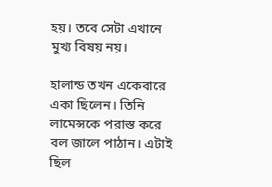হয়। তবে সেটা এখানে মুখ্য বিষয় নয়।

হালান্ড তখন একেবারে একা ছিলেন। তিনি লামেন্সকে পরাস্ত করে বল জালে পাঠান। এটাই ছিল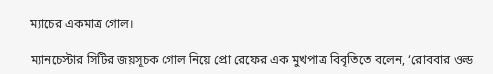ম্যাচের একমাত্র গোল।

ম্যানচেস্টার সিটির জয়সূচক গোল নিয়ে প্রো রেফের এক মুখপাত্র বিবৃতিতে বলেন, ‘রোববার ওল্ড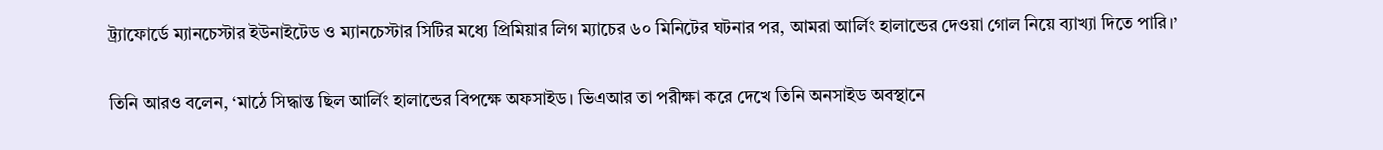ট্র্যাফোর্ডে ম্যানচেস্টার ইউনাইটেড ও ম্যানচেস্টার সিটির মধ্যে প্রিমিয়ার লিগ ম্যাচের ৬০ মিনিটের ঘটনার পর, আমরা আর্লিং হালান্ডের দেওয়া গোল নিয়ে ব্যাখ্যা দিতে পারি।’

তিনি আরও বলেন, ‘মাঠে সিদ্ধান্ত ছিল আর্লিং হালান্ডের বিপক্ষে অফসাইড। ভিএআর তা পরীক্ষা করে দেখে তিনি অনসাইড অবস্থানে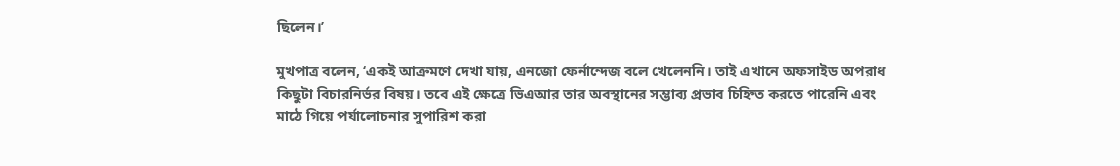ছিলেন।’

মুখপাত্র বলেন, ‘একই আক্রমণে দেখা যায়, এনজো ফের্নান্দেজ বলে খেলেননি। তাই এখানে অফসাইড অপরাধ কিছুটা বিচারনির্ভর বিষয়। তবে এই ক্ষেত্রে ভিএআর তার অবস্থানের সম্ভাব্য প্রভাব চিহ্নিত করতে পারেনি এবং মাঠে গিয়ে পর্যালোচনার সুপারিশ করা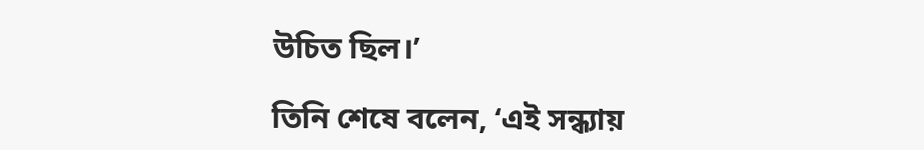উচিত ছিল।’

তিনি শেষে বলেন, ‘এই সন্ধ্যায়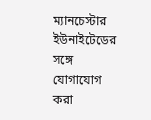ম্যানচেস্টার ইউনাইটেডের সঙ্গে যোগাযোগ করা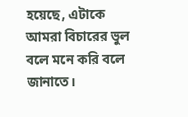হয়েছে, এটাকে আমরা বিচারের ভুল বলে মনে করি বলে জানাতে।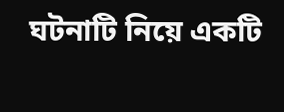ঘটনাটি নিয়ে একটি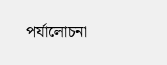পর্যালোচনা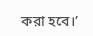করা হবে।’